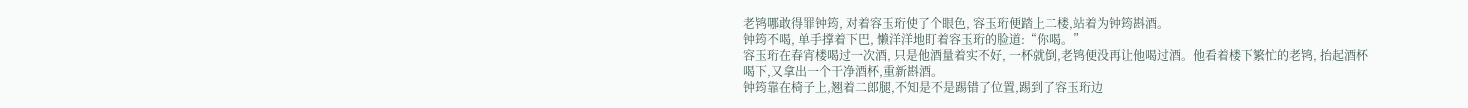老鸨哪敢得罪钟筠, 对着容玉珩使了个眼色, 容玉珩便踏上二楼,站着为钟筠斟酒。
钟筠不喝, 单手撑着下巴, 懒洋洋地盯着容玉珩的脸道:“你喝。”
容玉珩在春宵楼喝过一次酒, 只是他酒量着实不好, 一杯就倒,老鸨便没再让他喝过酒。他看着楼下繁忙的老鸨, 抬起酒杯喝下,又拿出一个干净酒杯,重新斟酒。
钟筠靠在椅子上,翘着二郎腿,不知是不是踢错了位置,踢到了容玉珩边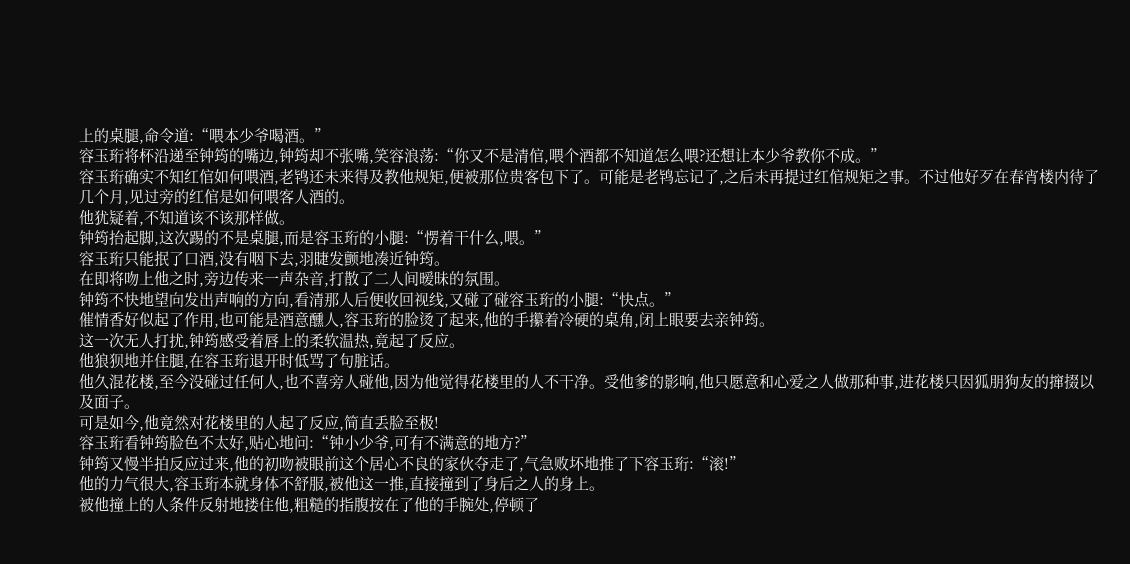上的桌腿,命令道:“喂本少爷喝酒。”
容玉珩将杯沿递至钟筠的嘴边,钟筠却不张嘴,笑容浪荡:“你又不是清倌,喂个酒都不知道怎么喂?还想让本少爷教你不成。”
容玉珩确实不知红倌如何喂酒,老鸨还未来得及教他规矩,便被那位贵客包下了。可能是老鸨忘记了,之后未再提过红倌规矩之事。不过他好歹在春宵楼内待了几个月,见过旁的红倌是如何喂客人酒的。
他犹疑着,不知道该不该那样做。
钟筠抬起脚,这次踢的不是桌腿,而是容玉珩的小腿:“愣着干什么,喂。”
容玉珩只能抿了口酒,没有咽下去,羽睫发颤地凑近钟筠。
在即将吻上他之时,旁边传来一声杂音,打散了二人间暧昧的氛围。
钟筠不快地望向发出声响的方向,看清那人后便收回视线,又碰了碰容玉珩的小腿:“快点。”
催情香好似起了作用,也可能是酒意醺人,容玉珩的脸烫了起来,他的手攥着冷硬的桌角,闭上眼要去亲钟筠。
这一次无人打扰,钟筠感受着唇上的柔软温热,竟起了反应。
他狼狈地并住腿,在容玉珩退开时低骂了句脏话。
他久混花楼,至今没碰过任何人,也不喜旁人碰他,因为他觉得花楼里的人不干净。受他爹的影响,他只愿意和心爱之人做那种事,进花楼只因狐朋狗友的撺掇以及面子。
可是如今,他竟然对花楼里的人起了反应,简直丢脸至极!
容玉珩看钟筠脸色不太好,贴心地问:“钟小少爷,可有不满意的地方?”
钟筠又慢半拍反应过来,他的初吻被眼前这个居心不良的家伙夺走了,气急败坏地推了下容玉珩:“滚!”
他的力气很大,容玉珩本就身体不舒服,被他这一推,直接撞到了身后之人的身上。
被他撞上的人条件反射地搂住他,粗糙的指腹按在了他的手腕处,停顿了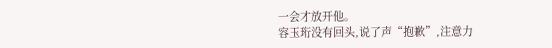一会才放开他。
容玉珩没有回头,说了声“抱歉”,注意力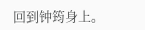回到钟筠身上。